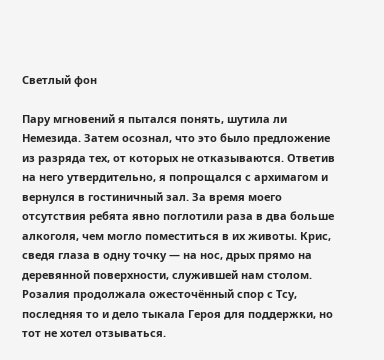Светлый фон

Пару мгновений я пытался понять, шутила ли Немезида. Затем осознал, что это было предложение из разряда тех, от которых не отказываются. Ответив на него утвердительно, я попрощался с архимагом и вернулся в гостиничный зал. За время моего отсутствия ребята явно поглотили раза в два больше алкоголя, чем могло поместиться в их животы. Крис, сведя глаза в одну точку — на нос, дрых прямо на деревянной поверхности, служившей нам столом. Розалия продолжала ожесточённый спор с Тсу, последняя то и дело тыкала Героя для поддержки, но тот не хотел отзываться.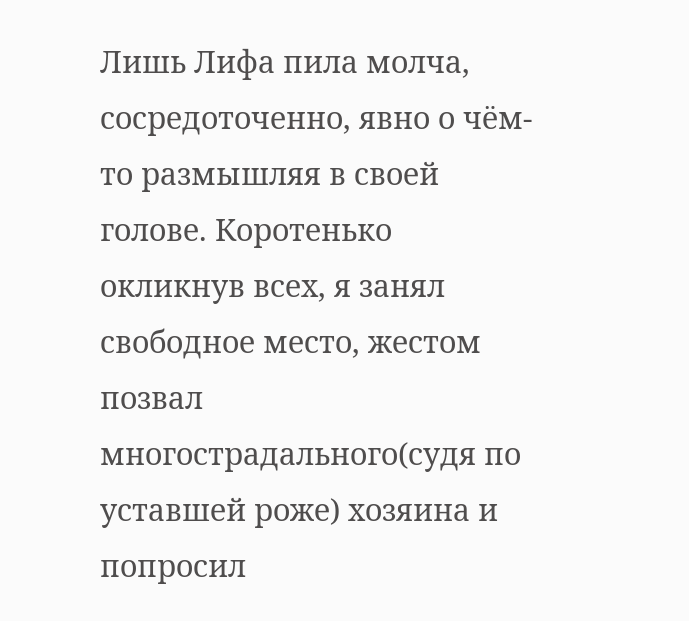Лишь Лифа пила молча, сосредоточенно, явно о чём-то размышляя в своей голове. Коротенько окликнув всех, я занял свободное место, жестом позвал многострадального(судя по уставшей роже) хозяина и попросил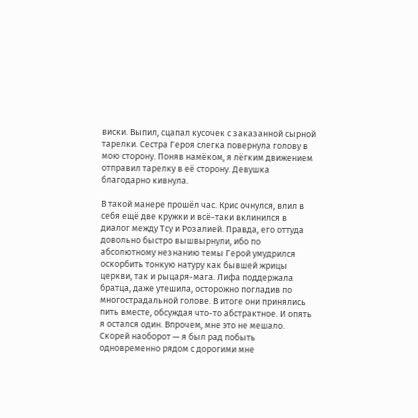виски. Выпил, сцапал кусочек с заказанной сырной тарелки. Сестра Героя слегка повернула голову в мою сторону. Поняв намёком, я лёгким движением отправил тарелку в её сторону. Девушка благодарно кивнула.

В такой манере прошёл час. Крис очнулся, влил в себя ещё две кружки и всё-таки вклинился в диалог между Тсу и Розалией. Правда, его оттуда довольно быстро вышвырнули, ибо по абсолютному незнанию темы Герой умудрился оскорбить тонкую натуру как бывшей жрицы церкви, так и рыцаря-мага. Лифа поддержала братца, даже утешила, осторожно погладив по многострадальной голове. В итоге они принялись пить вместе, обсуждая что-то абстрактное. И опять я остался один. Впрочем, мне это не мешало. Скорей наоборот — я был рад побыть одновременно рядом с дорогими мне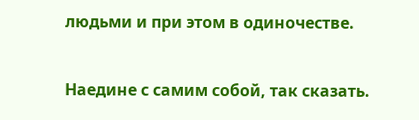людьми и при этом в одиночестве.

Наедине с самим собой, так сказать.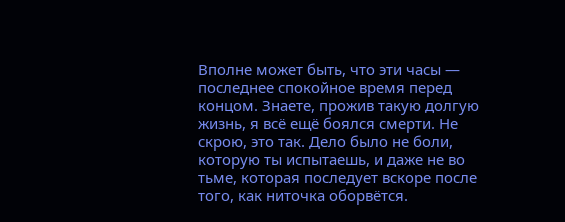Вполне может быть, что эти часы — последнее спокойное время перед концом. Знаете, прожив такую долгую жизнь, я всё ещё боялся смерти. Не скрою, это так. Дело было не боли, которую ты испытаешь, и даже не во тьме, которая последует вскоре после того, как ниточка оборвётся.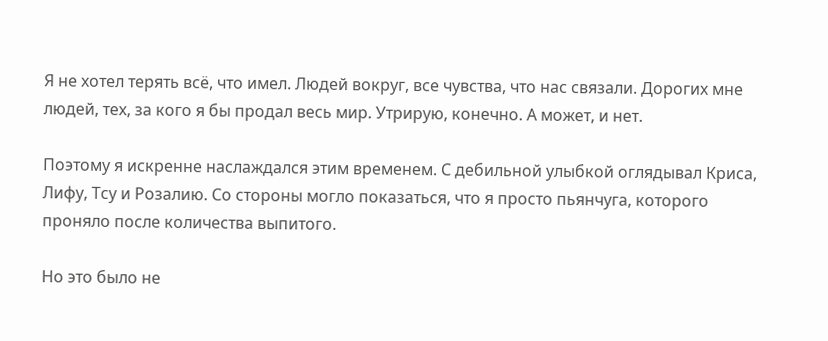Я не хотел терять всё, что имел. Людей вокруг, все чувства, что нас связали. Дорогих мне людей, тех, за кого я бы продал весь мир. Утрирую, конечно. А может, и нет.

Поэтому я искренне наслаждался этим временем. С дебильной улыбкой оглядывал Криса, Лифу, Тсу и Розалию. Со стороны могло показаться, что я просто пьянчуга, которого проняло после количества выпитого.

Но это было не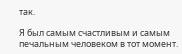так.

Я был самым счастливым и самым печальным человеком в тот момент.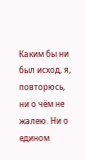Каким бы ни был исход, я, повторюсь, ни о чём не жалею. Ни о едином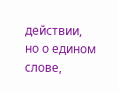действии, но о едином слове,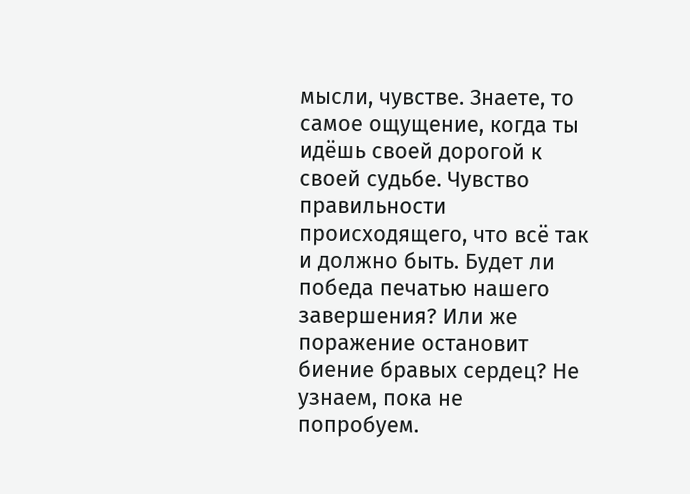мысли, чувстве. Знаете, то самое ощущение, когда ты идёшь своей дорогой к своей судьбе. Чувство правильности происходящего, что всё так и должно быть. Будет ли победа печатью нашего завершения? Или же поражение остановит биение бравых сердец? Не узнаем, пока не попробуем.